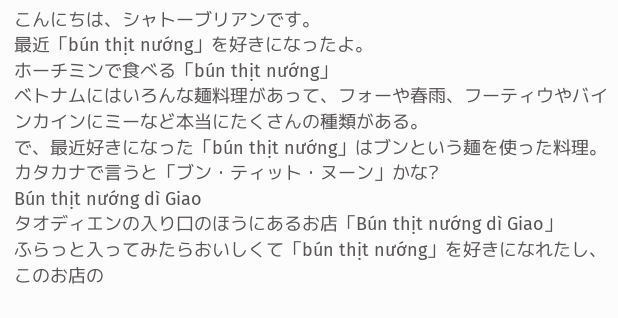こんにちは、シャトーブリアンです。
最近「bún thịt nướng」を好きになったよ。
ホーチミンで食べる「bún thịt nướng」
ベトナムにはいろんな麺料理があって、フォーや春雨、フーティウやバインカインにミーなど本当にたくさんの種類がある。
で、最近好きになった「bún thịt nướng」はブンという麺を使った料理。カタカナで言うと「ブン・ティット・ヌーン」かな?
Bún thịt nướng dì Giao
タオディエンの入り口のほうにあるお店「Bún thịt nướng dì Giao」
ふらっと入ってみたらおいしくて「bún thịt nướng」を好きになれたし、このお店の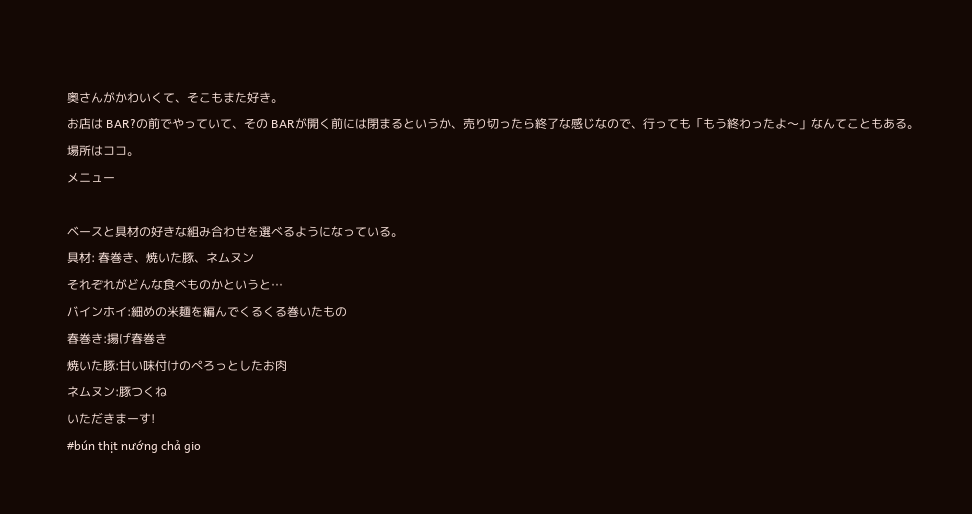奥さんがかわいくて、そこもまた好き。
お店は BAR?の前でやっていて、その BARが開く前には閉まるというか、売り切ったら終了な感じなので、行っても「もう終わったよ〜」なんてこともある。
場所はココ。
メニュー

ベースと具材の好きな組み合わせを選べるようになっている。
具材: 春巻き、焼いた豚、ネムヌン
それぞれがどんな食べものかというと…
バインホイ:細めの米麺を編んでくるくる巻いたもの
春巻き:揚げ春巻き
焼いた豚:甘い味付けのぺろっとしたお肉
ネムヌン:豚つくね
いただきまーす!
#bún thịt nướng chả gio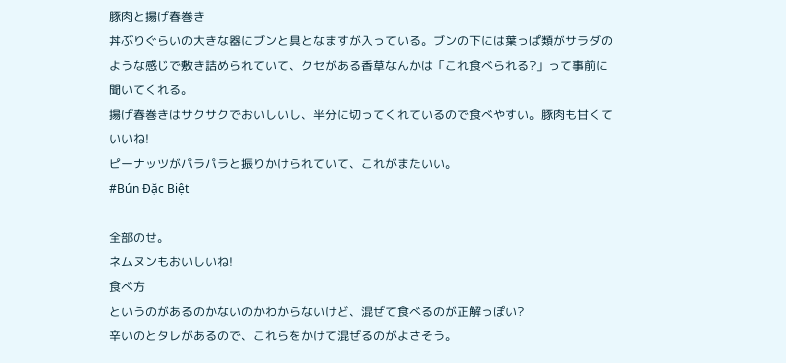豚肉と揚げ春巻き
丼ぶりぐらいの大きな器にブンと具となますが入っている。ブンの下には葉っぱ類がサラダのような感じで敷き詰められていて、クセがある香草なんかは「これ食べられる?」って事前に聞いてくれる。
揚げ春巻きはサクサクでおいしいし、半分に切ってくれているので食べやすい。豚肉も甘くていいね!
ピーナッツがパラパラと振りかけられていて、これがまたいい。
#Bún Đặc Biệt

全部のせ。
ネムヌンもおいしいね!
食べ方
というのがあるのかないのかわからないけど、混ぜて食べるのが正解っぽい?
辛いのとタレがあるので、これらをかけて混ぜるのがよさそう。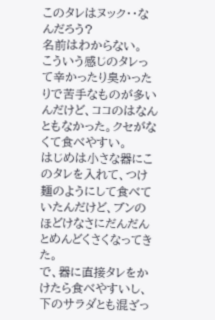このタレはヌック・・なんだろう?
名前はわからない。
こういう感じのタレって辛かったり臭かったりで苦手なものが多いんだけど、ココのはなんともなかった。クセがなくて食べやすい。
はじめは小さな器にこのタレを入れて、つけ麺のようにして食べていたんだけど、ブンのほどけなさにだんだんとめんどくさくなってきた。
で、器に直接タレをかけたら食べやすいし、下のサラダとも混ざっ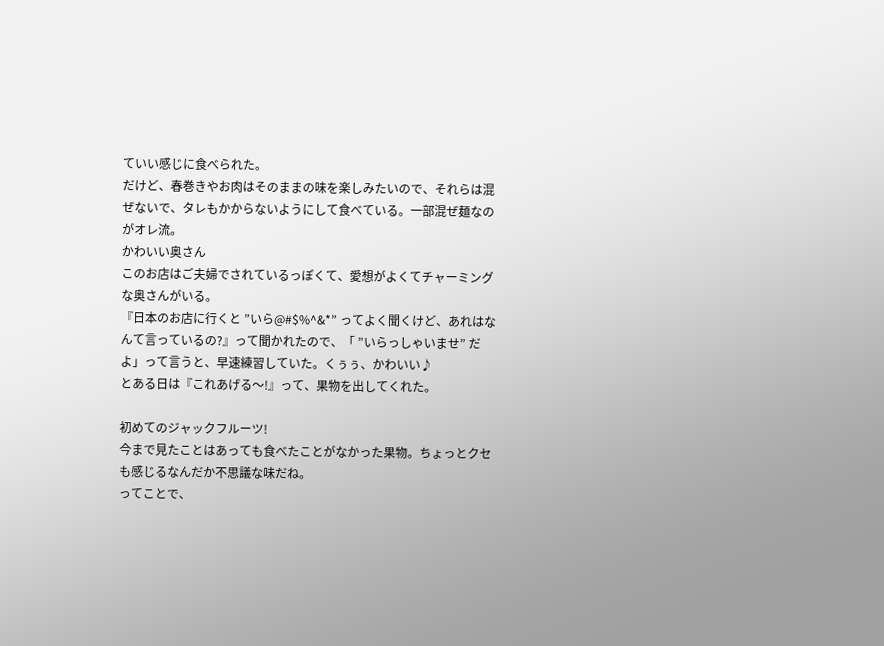ていい感じに食べられた。
だけど、春巻きやお肉はそのままの味を楽しみたいので、それらは混ぜないで、タレもかからないようにして食べている。一部混ぜ麺なのがオレ流。
かわいい奥さん
このお店はご夫婦でされているっぽくて、愛想がよくてチャーミングな奥さんがいる。
『日本のお店に行くと ”いら@#$%^&*” ってよく聞くけど、あれはなんて言っているの?』って聞かれたので、「 ”いらっしゃいませ” だよ」って言うと、早速練習していた。くぅぅ、かわいい♪
とある日は『これあげる〜!』って、果物を出してくれた。

初めてのジャックフルーツ!
今まで見たことはあっても食べたことがなかった果物。ちょっとクセも感じるなんだか不思議な味だね。
ってことで、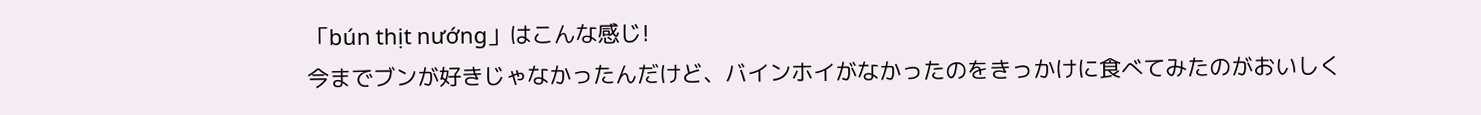「bún thịt nướng」はこんな感じ!
今までブンが好きじゃなかったんだけど、バインホイがなかったのをきっかけに食べてみたのがおいしく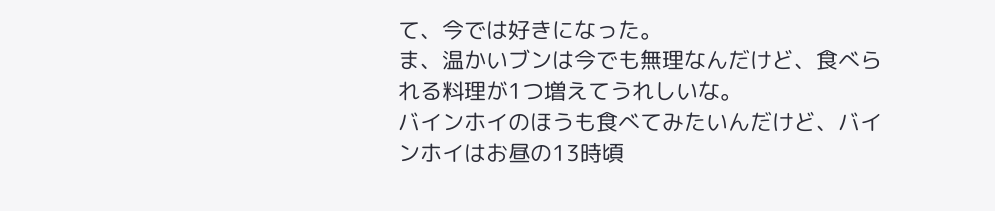て、今では好きになった。
ま、温かいブンは今でも無理なんだけど、食べられる料理が1つ増えてうれしいな。
バインホイのほうも食べてみたいんだけど、バインホイはお昼の13時頃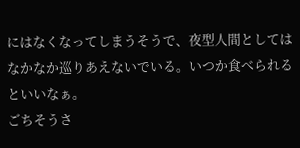にはなくなってしまうそうで、夜型人間としてはなかなか巡りあえないでいる。いつか食べられるといいなぁ。
ごちそうさ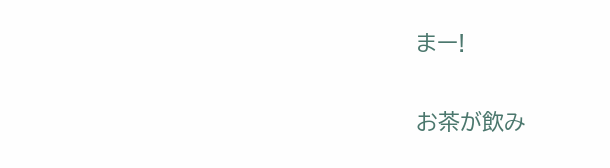まー!

お茶が飲み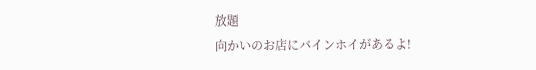放題
向かいのお店にバインホイがあるよ!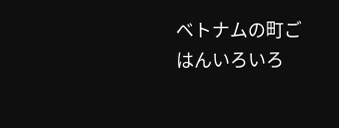ベトナムの町ごはんいろいろ